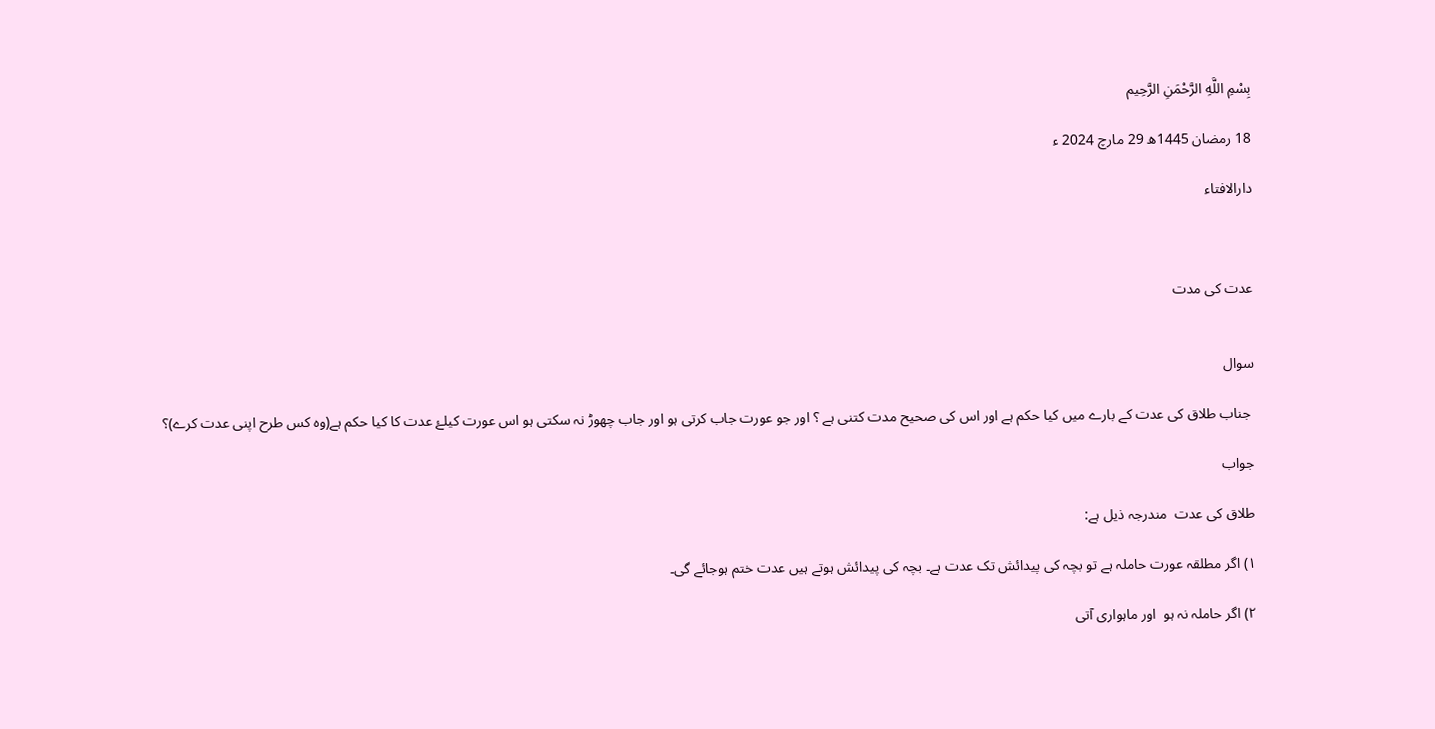بِسْمِ اللَّهِ الرَّحْمَنِ الرَّحِيم

18 رمضان 1445ھ 29 مارچ 2024 ء

دارالافتاء



عدت کی مدت


سوال

 جناب طلاق کی عدت کے بارے میں کیا حکم ہے اور اس کی صحیح مدت کتنی ہے ؟ اور جو عورت جاب کرتی ہو اور جاب چھوڑ نہ سکتی ہو اس عورت کیلۓ عدت کا کیا حکم ہے(وہ کس طرح اپنی عدت کرے)؟

جواب

طلاق کی عدت  مندرجہ ذیل ہے:

۱) اگر مطلقہ عورت حاملہ ہے تو بچہ کی پیدائش تک عدت ہے۔ بچہ کی پیدائش ہوتے ہیں عدت ختم ہوجائے گی۔

۲) اگر حاملہ نہ ہو  اور ماہواری آتی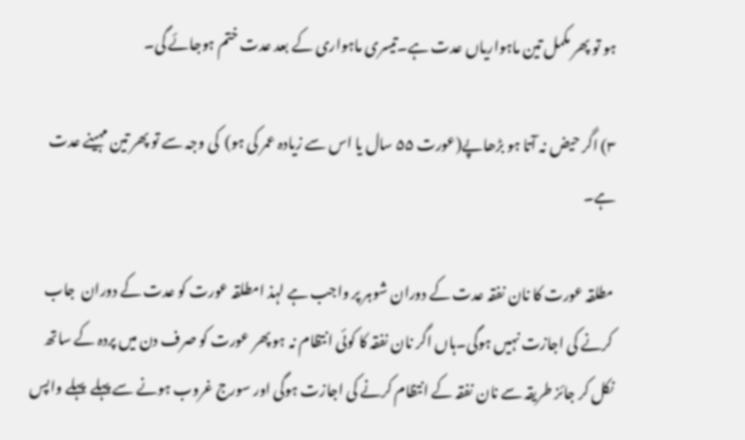ہو تو پھر مکمل تین ماہواریاں عدت ہے۔تیسری ماہواری کے بعد عدت ختم ہوجائے گی۔

۳) اگر حیض نہ آتا ہو بڑھاپے(عورت ۵۵ سال یا اس سے زیادہ عمر کی ہو)  کی وجہ سے تو پھر تین مہینے عدت  ہے۔

مطلقہ عورت کا نان نفقہ عدت کے دوران شوہر پر واجب ہے لہذ امطلقہ عورت کو عدت کے دوران  جاب کرنے کی اجازت نہیں ہوگی۔ہاں اگر نان نفقہ کا کوئی انتظام نہ ہو پھر عورت کو صرف دن میں پردہ کے ساتھ نکل کر جائز طریقہ سے نان نفقہ کے انتظام کرنے کی اجازت ہوگی اور سورج غروب ہونے سے پہلے  پہلے واپس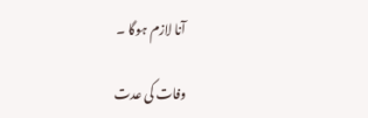آنا لازم ہوگا ۔

وفات کی عدت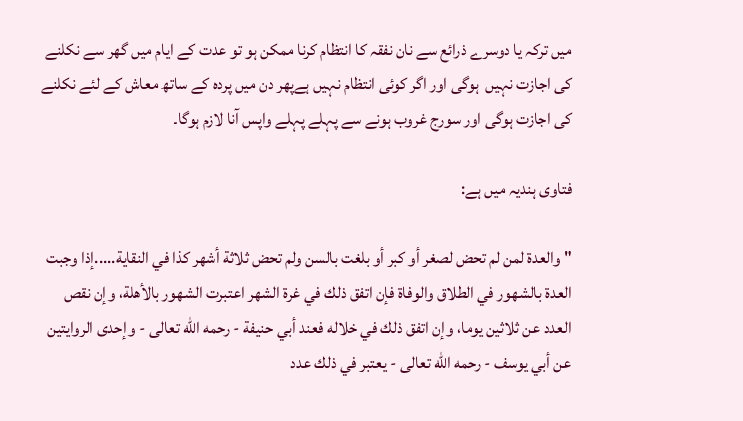میں ترکہ یا دوسرے ذرائع سے نان نفقہ کا انتظام کرنا ممکن ہو تو عدت کے ایام میں گھر سے نکلنے کی اجازت نہیں  ہوگی اور اگر کوئی انتظام نہیں ہےپھر دن میں پردہ کے ساتھ معاش کے لئے نکلنے کی اجازت ہوگی اور سورج غروب ہونے سے پہلے پہلے واپس آنا لازم ہوگا۔

فتاوی ہندیہ میں ہے:

"والعدة لمن لم تحض لصغر أو كبر أو بلغت بالسن ولم تحض ثلاثة أشهر كذا في النقاية.....إذا وجبت العدة بالشهور في الطلاق والوفاة فإن اتفق ذلك في غرة الشهر اعتبرت الشهور بالأهلة، وإن نقص العدد عن ثلاثين يوما، وإن اتفق ذلك في خلاله فعند أبي حنيفة - رحمه الله تعالى - وإحدى الروايتين عن أبي يوسف - رحمه الله تعالى - يعتبر في ذلك عدد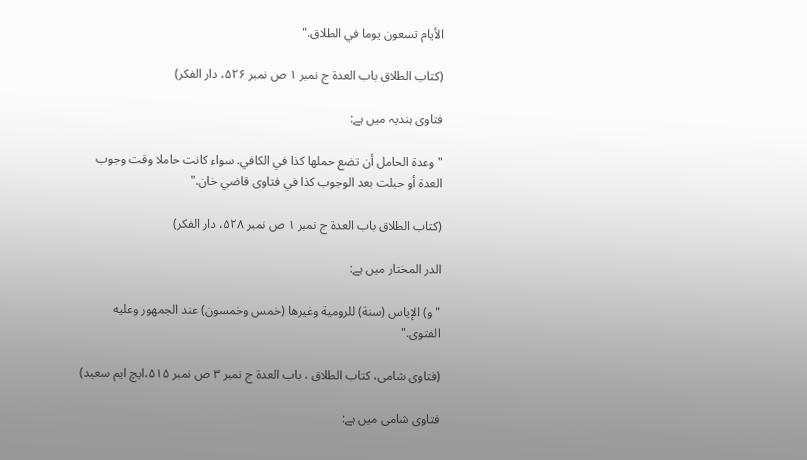الأيام تسعون يوما في الطلاق."

(کتاب الطلاق باب العدۃ ج نمبر ۱ ص نمبر ۵۲۶، دار الفکر)

فتاوی ہندیہ میں ہے:

"وعدة الحامل أن تضع حملها كذا في الكافي. سواء كانت حاملا وقت وجوب العدة أو حبلت بعد الوجوب كذا في فتاوى قاضي خان."

(کتاب الطلاق باب العدۃ ج نمبر ۱ ص نمبر ۵۲۸، دار الفکر)

الدر المختار میں ہے:

"و) الإياس (سنة) للرومية وغيرها (خمس وخمسون) عند الجمهور وعليه الفتوى."

(فتاوی شامی، کتاب الطلاق ، باب العدۃ ج نمبر ۳ ص نمبر ۵۱۵،ایچ ایم سعید)

فتاوی شامی میں ہے: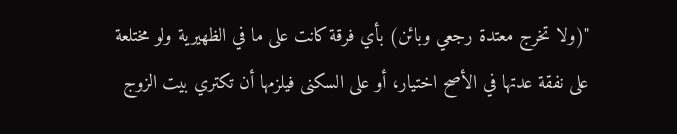"(ولا تخرج معتدة رجعي وبائن) بأي فرقة كانت على ما في الظهيرية ولو مختلعة على نفقة عدتها في الأصح اختيار، أو على السكنى فيلزمها أن تكتري بيت الزوج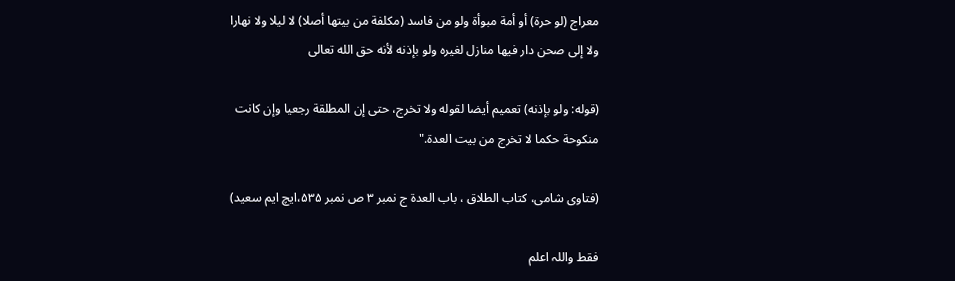معراج (لو حرة) أو أمة مبوأة ولو من فاسد (مكلفة من بيتها أصلا) لا ليلا ولا نهارا ولا إلى صحن دار فيها منازل لغيره ولو بإذنه لأنه حق الله تعالى

(قوله: ولو بإذنه) تعميم أيضا لقوله ولا تخرج، حتى إن المطلقة رجعيا وإن كانت منكوحة حكما لا تخرج من بيت العدة."

(فتاوی شامی، کتاب الطلاق ، باب العدۃ ج نمبر ۳ ص نمبر ۵۳۵،ایچ ایم سعید)

فقط واللہ اعلم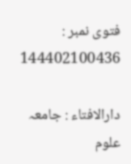فتوی نمبر : 144402100436

دارالافتاء : جامعہ علوم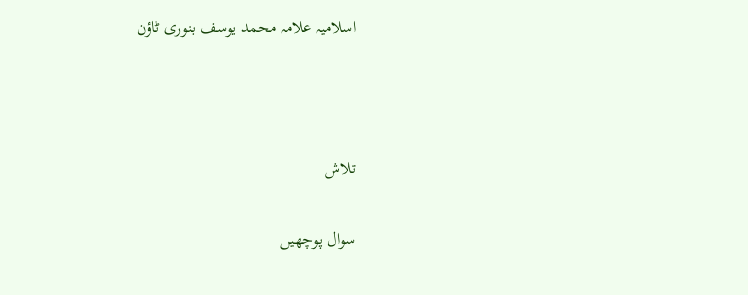اسلامیہ علامہ محمد یوسف بنوری ٹاؤن



تلاش

سوال پوچھیں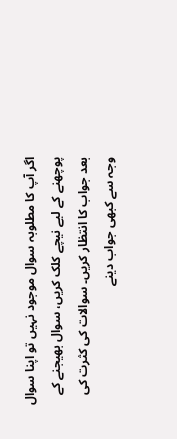اگر آپ کا مطلوبہ سوال موجود نہیں تو اپنا سوال پوچھنے کے لیے نیچے کلک کریں، سوال بھیجنے کے بعد جواب کا انتظار کریں۔ سوالات کی کثرت کی وجہ سے کبھی جواب دینے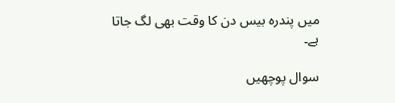میں پندرہ بیس دن کا وقت بھی لگ جاتا ہے۔

سوال پوچھیں